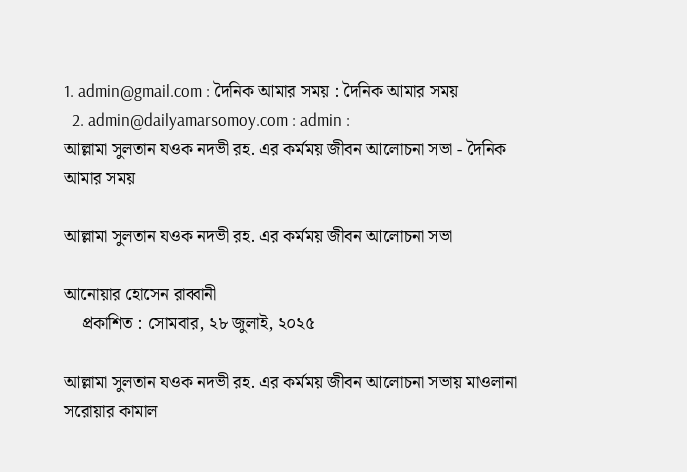1. admin@gmail.com : দৈনিক আমার সময় : দৈনিক আমার সময়
  2. admin@dailyamarsomoy.com : admin :
আল্লামা সুলতান যওক নদভী রহ. এর কর্মময় জীবন আলোচনা সভা - দৈনিক আমার সময়

আল্লামা সুলতান যওক নদভী রহ. এর কর্মময় জীবন আলোচনা সভা

আনোয়ার হোসেন রাব্বানী
    প্রকাশিত : সোমবার, ২৮ জুলাই, ২০২৫

আল্লামা সুলতান যওক নদভী রহ. এর কর্মময় জীবন আলোচনা সভায় মাওলানা সরোয়ার কামাল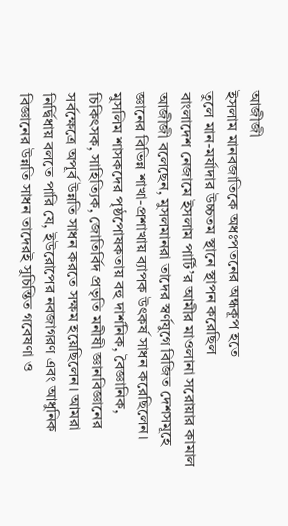আজীজী
ইসলাম মানবজাতিকে অধঃপতনের অন্ধকূপ হতে
তুলে মান-মর্যাদার উচ্চতম স্থানে স্থাপন করেছিল
বাংলাদেশ নেজামে ইসলাম পার্টি’র আমীর মাওলানা সরোয়ার কামাল আজীজী বলেছেন, মুসলমানরা তাদের স্বর্ণযুগে বিজিত দেশসমূহে জ্ঞানের বিভিন্ন শাখা-প্রশাখায় ব্যাপক উৎকর্ষ সাধন করেছিলেন। মুসলিম শাসকদের পৃষ্ঠপোষকতায় বহু দার্শনিক, বৈজ্ঞানিক, চিকিৎসক, সাহিত্যিক, জোতির্বিদ প্রভৃতি মনীষী জ্ঞানবিজ্ঞানের সর্বক্ষেত্রে অপূর্ব উন্নতি সাধন করতে সক্ষম হয়েছিলেন। আমরা নির্দ্বিধায় বলতে পারি যে, ইউরোপের নবজাগরণ এবং আধুনিক বিজ্ঞানের উন্নতি সাধন তাদেরই সুচিন্তিত গবেষণা ও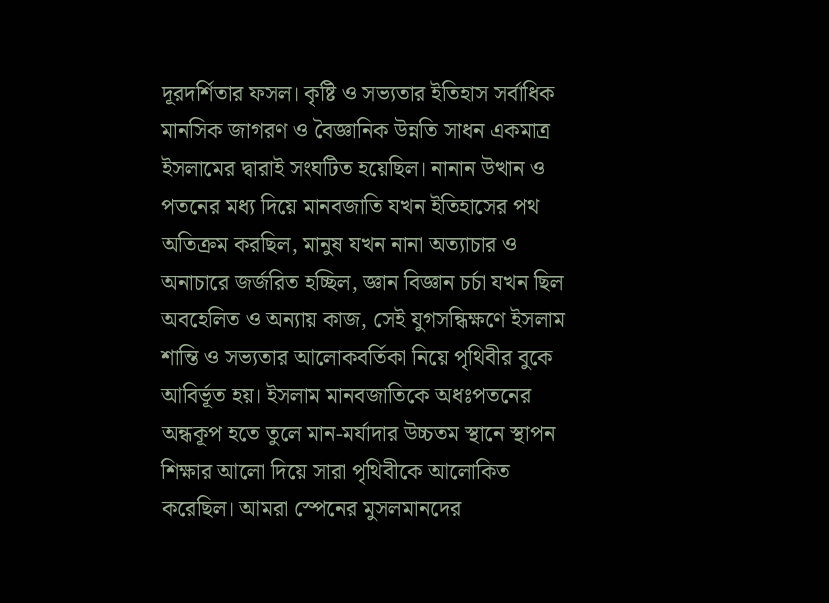দূরদর্শিতার ফসল। কৃষ্টি ও সভ্যতার ইতিহাস সর্বাধিক মানসিক জাগরণ ও বৈজ্ঞানিক উন্নতি সাধন একমাত্র ইসলামের দ্বারাই সংঘটিত হয়েছিল। নানান উত্থান ও পতনের মধ্য দিয়ে মানবজাতি যখন ইতিহাসের পথ অতিক্রম করছিল, মানুষ যখন নানা অত্যাচার ও অনাচারে জর্জরিত হচ্ছিল, জ্ঞান বিজ্ঞান চর্চা যখন ছিল অবহেলিত ও অন্যায় কাজ, সেই যুগসন্ধিক্ষণে ইসলাম শান্তি ও সভ্যতার আলোকবর্তিকা নিয়ে পৃথিবীর বুকে আবির্ভূত হয়। ইসলাম মানবজাতিকে অধঃপতনের অন্ধকূপ হতে তুলে মান-মর্যাদার উচ্চতম স্থানে স্থাপন শিক্ষার আলো দিয়ে সারা পৃথিবীকে আলোকিত করেছিল। আমরা স্পেনের মুসলমানদের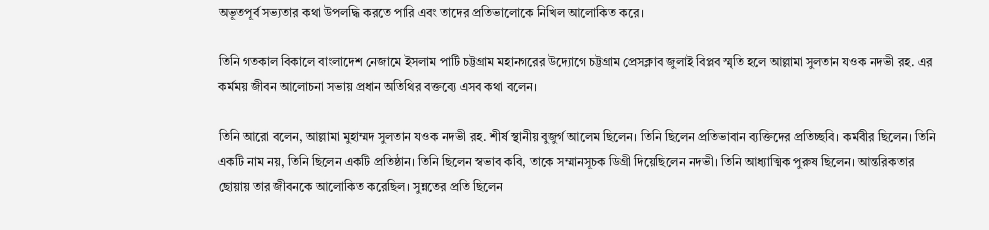অভূতপূর্ব সভ্যতার কথা উপলদ্ধি করতে পারি এবং তাদের প্রতিভালোকে নিখিল আলোকিত করে।

তিনি গতকাল বিকালে বাংলাদেশ নেজামে ইসলাম পার্টি চট্টগ্রাম মহানগরের উদ্যোগে চট্টগ্রাম প্রেসক্লাব জুলাই বিপ্লব স্মৃতি হলে আল্লামা সুলতান যওক নদভী রহ. এর কর্মময় জীবন আলোচনা সভায় প্রধান অতিথির বক্তব্যে এসব কথা বলেন।

তিনি আরো বলেন, আল্লামা মুহাম্মদ সুলতান যওক নদভী রহ. শীর্ষ স্থানীয় বুজুর্গ আলেম ছিলেন। তিনি ছিলেন প্রতিভাবান ব্যক্তিদের প্রতিচ্ছবি। কর্মবীর ছিলেন। তিনি একটি নাম নয়, তিনি ছিলেন একটি প্রতিষ্ঠান। তিনি ছিলেন স্বভাব কবি, তাকে সম্মানসূচক ডিগ্রী দিয়েছিলেন নদভী। তিনি আধ্যাত্মিক পুরুষ ছিলেন। আন্তরিকতার ছোয়ায় তার জীবনকে আলোকিত করেছিল। সুন্নতের প্রতি ছিলেন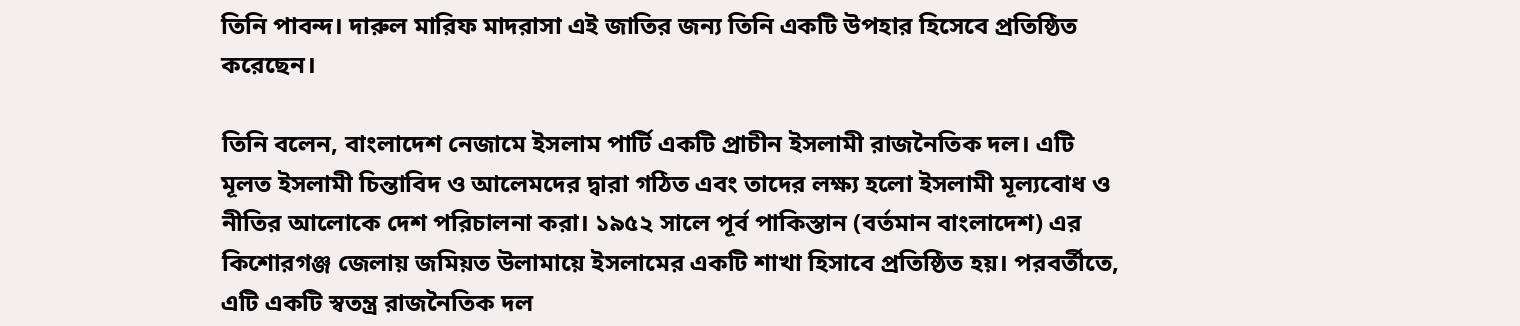তিনি পাবন্দ। দারুল মারিফ মাদরাসা এই জাতির জন্য তিনি একটি উপহার হিসেবে প্রতিষ্ঠিত করেছেন।

তিনি বলেন, বাংলাদেশ নেজামে ইসলাম পার্টি একটি প্রাচীন ইসলামী রাজনৈতিক দল। এটি মূলত ইসলামী চিন্তাবিদ ও আলেমদের দ্বারা গঠিত এবং তাদের লক্ষ্য হলো ইসলামী মূল্যবোধ ও নীতির আলোকে দেশ পরিচালনা করা। ১৯৫২ সালে পূর্ব পাকিস্তান (বর্তমান বাংলাদেশ) এর কিশোরগঞ্জ জেলায় জমিয়ত উলামায়ে ইসলামের একটি শাখা হিসাবে প্রতিষ্ঠিত হয়। পরবর্তীতে, এটি একটি স্বতন্ত্র রাজনৈতিক দল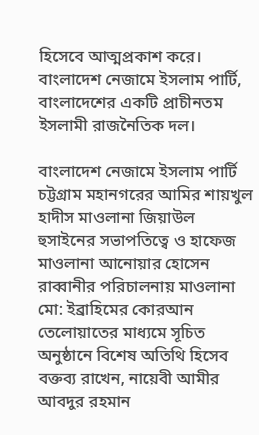হিসেবে আত্মপ্রকাশ করে। বাংলাদেশ নেজামে ইসলাম পার্টি, বাংলাদেশের একটি প্রাচীনতম ইসলামী রাজনৈতিক দল।

বাংলাদেশ নেজামে ইসলাম পার্টি চট্টগ্রাম মহানগরের আমির শায়খুল হাদীস মাওলানা জিয়াউল হুসাইনের সভাপতিত্বে ও হাফেজ মাওলানা আনোয়ার হোসেন রাব্বানীর পরিচালনায় মাওলানা মো: ইব্রাহিমের কোরআন তেলোয়াতের মাধ্যমে সূচিত অনুষ্ঠানে বিশেষ অতিথি হিসেব বক্তব্য রাখেন, নায়েবী আমীর আবদুর রহমান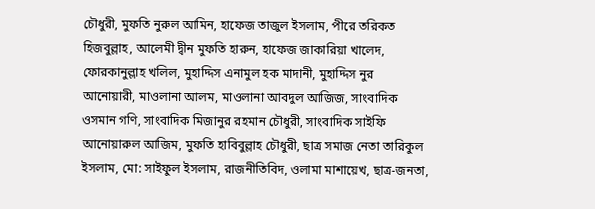চৌধুরী, মুফতি নুরুল আমিন, হাফেজ তাজুল ইসলাম, পীরে তরিকত হিজবুল্লাহ, আলেমী দ্বীন মুফতি হারুন, হাফেজ জাকারিয়া খালেদ, ফোরকানুল্লাহ খলিল, মুহাদ্দিস এনামুল হক মাদানী, মুহাদ্দিস নুর আনোয়ারী, মাওলানা আলম, মাওলানা আবদুল আজিজ, সাংবাদিক ওসমান গণি, সাংবাদিক মিজানুর রহমান চৌধুরী, সাংবাদিক সাইফি আনোয়ারুল আজিম, মুফতি হাবিবুল্লাহ চৌধুরী, ছাত্র সমাজ নেতা তারিকুল ইসলাম, মো: সাইফুল ইসলাম, রাজনীতিবিদ, ওলামা মাশায়েখ, ছাত্র-জনতা,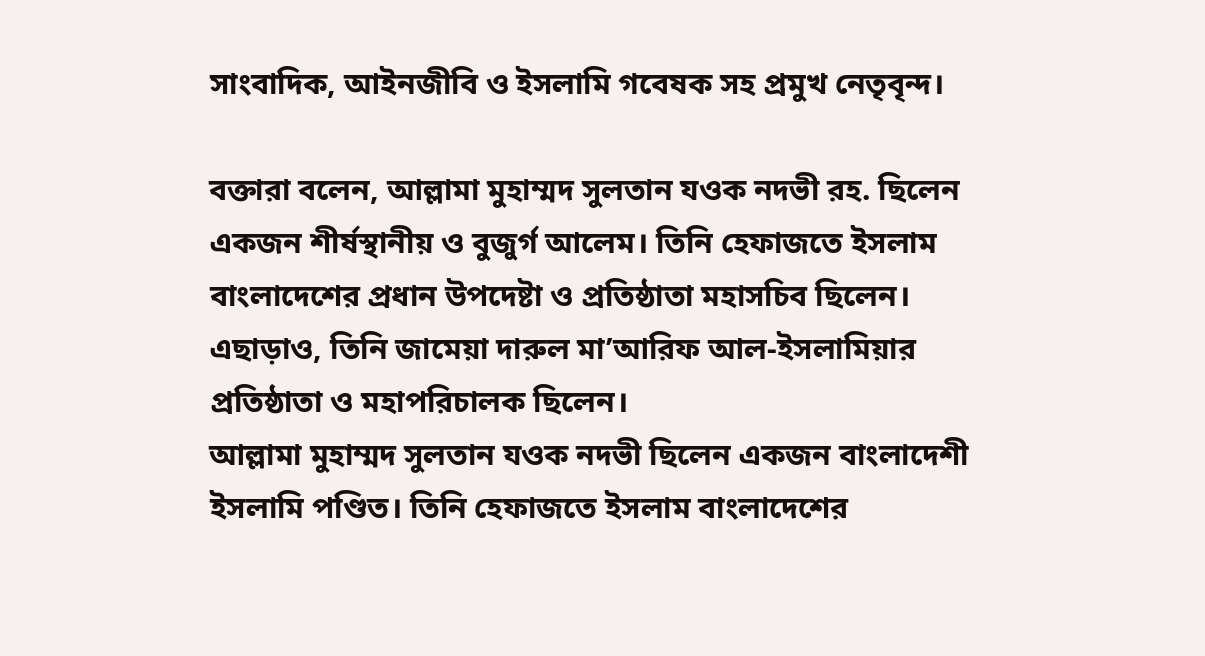সাংবাদিক, আইনজীবি ও ইসলামি গবেষক সহ প্রমুখ নেতৃবৃন্দ।

বক্তারা বলেন, আল্লামা মুহাম্মদ সুলতান যওক নদভী রহ. ছিলেন একজন শীর্ষস্থানীয় ও বুজুর্গ আলেম। তিনি হেফাজতে ইসলাম বাংলাদেশের প্রধান উপদেষ্টা ও প্রতিষ্ঠাতা মহাসচিব ছিলেন। এছাড়াও, তিনি জামেয়া দারুল মা’আরিফ আল-ইসলামিয়ার প্রতিষ্ঠাতা ও মহাপরিচালক ছিলেন।
আল্লামা মুহাম্মদ সুলতান যওক নদভী ছিলেন একজন বাংলাদেশী ইসলামি পণ্ডিত। তিনি হেফাজতে ইসলাম বাংলাদেশের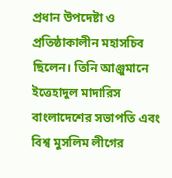প্রধান উপদেষ্টা ও প্রতিষ্ঠাকালীন মহাসচিব ছিলেন। তিনি আঞ্জুমানে ইত্তেহাদুল মাদারিস বাংলাদেশের সভাপতি এবং বিশ্ব মুসলিম লীগের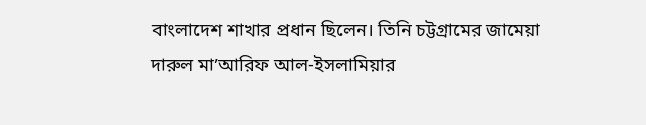বাংলাদেশ শাখার প্রধান ছিলেন। তিনি চট্টগ্রামের জামেয়া দারুল মা’আরিফ আল-ইসলামিয়ার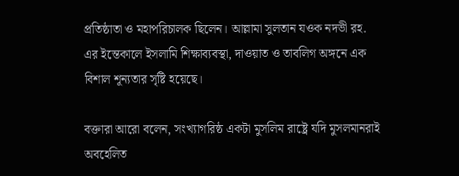প্রতিষ্ঠাতা ও মহাপরিচালক ছিলেন। আল্লামা সুলতান যওক নদভী রহ. এর ইন্তেকালে ইসলামি শিক্ষাব্যবস্থা, দাওয়াত ও তাবলিগ অঙ্গনে এক বিশাল শূন্যতার সৃষ্টি হয়েছে।

বক্তারা আরো বলেন, সংখ্যাগরিষ্ঠ একটা মুসলিম রাষ্ট্রে যদি মুসলমানরাই অবহেলিত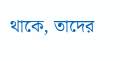থাকে, তাদের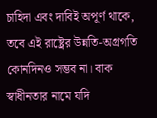চাহিদা এবং দাবিই অপূর্ণ থাকে, তবে এই রাষ্ট্রের উন্নতি-অগ্রগতি কোনদিনও সম্ভব না। বাক স্বাধীনতার নামে যদি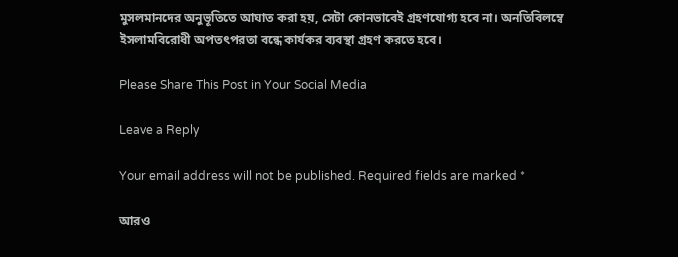মুসলমানদের অনুভূতিতে আঘাত করা হয়, সেটা কোনভাবেই গ্রহণযোগ্য হবে না। অনতিবিলম্বে ইসলামবিরোধী অপতৎপরতা বন্ধে কার্যকর ব্যবস্থা গ্রহণ করতে হবে।

Please Share This Post in Your Social Media

Leave a Reply

Your email address will not be published. Required fields are marked *

আরও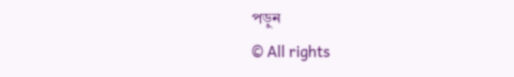পড়ুন
© All rights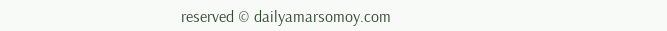reserved © dailyamarsomoy.com